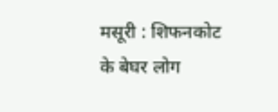मसूरी : शिफनकोट के बेघर लोग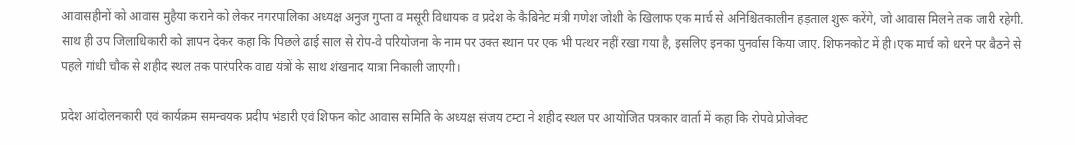आवासहीनों को आवास मुहैया कराने को लेकर नगरपालिका अध्यक्ष अनुज गुप्ता व मसूरी विधायक व प्रदेश के कैबिनेट मंत्री गणेश जोशी के खिलाफ एक मार्च से अनिश्चितकालीन हड़ताल शुरू करेंगे, जो आवास मिलने तक जारी रहेगी. साथ ही उप जिलाधिकारी को ज्ञापन देकर कहा कि पिछले ढाई साल से रोप-वे परियोजना के नाम पर उक्त स्थान पर एक भी पत्थर नहीं रखा गया है, इसलिए इनका पुनर्वास किया जाए. शिफनकोट में ही।एक मार्च को धरने पर बैठने से पहले गांधी चौक से शहीद स्थल तक पारंपरिक वाद्य यंत्रों के साथ शंखनाद यात्रा निकाली जाएगी।

प्रदेश आंदोलनकारी एवं कार्यक्रम समन्वयक प्रदीप भंडारी एवं शिफन कोट आवास समिति के अध्यक्ष संजय टम्टा ने शहीद स्थल पर आयोजित पत्रकार वार्ता में कहा कि रोपवे प्रोजेक्ट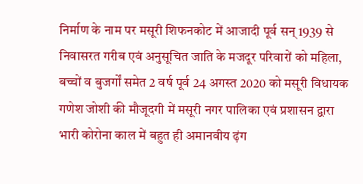निर्माण के नाम पर मसूरी शिफनकोट में आजादी पूर्व सन् 1939 से निवासरत गरीब एवं अनुसूचित जाति के मजदूर परिवारों को महिला, बच्चों व बुजर्गों समेत 2 वर्ष पूर्व 24 अगस्त 2020 को मसूरी विधायक गणेश जोशी की मौजूदगी में मसूरी नगर पालिका एवं प्रशासन द्वारा भारी कोरोना काल में बहुत ही अमानवीय ढ़ंग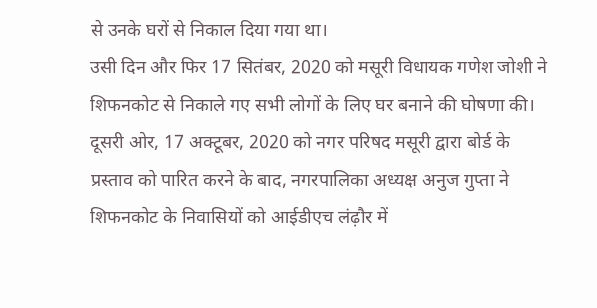से उनके घरों से निकाल दिया गया था।
उसी दिन और फिर 17 सितंबर, 2020 को मसूरी विधायक गणेश जोशी ने शिफनकोट से निकाले गए सभी लोगों के लिए घर बनाने की घोषणा की। दूसरी ओर, 17 अक्टूबर, 2020 को नगर परिषद मसूरी द्वारा बोर्ड के प्रस्ताव को पारित करने के बाद, नगरपालिका अध्यक्ष अनुज गुप्ता ने शिफनकोट के निवासियों को आईडीएच लंढ़ौर में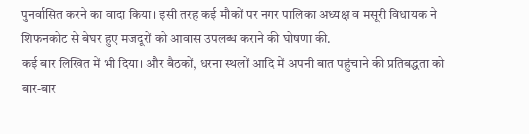पुनर्वासित करने का वादा किया। इसी तरह कई मौकों पर नगर पालिका अध्यक्ष व मसूरी विधायक ने शिफनकोट से बेघर हुए मजदूरों को आवास उपलब्ध कराने की घोषणा की.
कई बार लिखित में भी दिया। और बैठकों, धरना स्थलों आदि में अपनी बात पहुंचाने की प्रतिबद्धता को बार-बार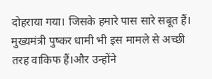दोहराया गया। जिसके हमारे पास सारे सबूत हैं। मुख्यमंत्री पुष्कर धामी भी इस मामले से अच्छी तरह वाकिफ हैं।और उन्होंने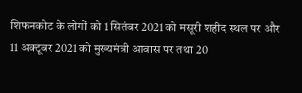शिफनकोट के लोगों को 1 सितंबर 2021 को मसूरी शहीद स्थल पर और 11 अक्टूबर 2021 को मुख्यमंत्री आवास पर तथा 20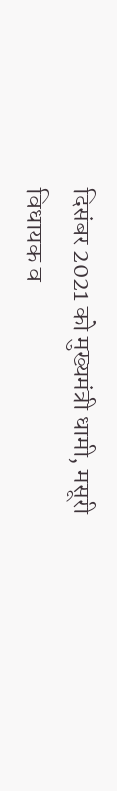दिसंबर 2021 को मुख्यमंत्री धामी, मसूरी विधायक व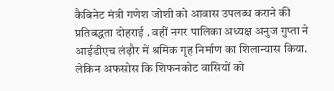कैबिनेट मंत्री गणेश जोशी को आवास उपलब्ध कराने की प्रतिबद्धता दोहराई . वहीं नगर पालिका अध्यक्ष अनुज गुप्ता ने आईडीएच लंढ़ौर में श्रमिक गृह निर्माण का शिलान्यास किया. लेकिन अफसोस कि शिफनकोट वासियों को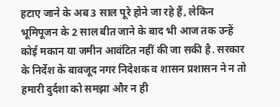हटाए जाने के अब 3 साल पूरे होने जा रहे हैं, लेकिन भूमिपूजन के 2 साल बीत जाने के बाद भी आज तक उन्हें कोई मकान या जमीन आवंटित नहीं की जा सकी है. सरकार के निर्देश के बावजूद नगर निदेशक व शासन प्रशासन ने न तो हमारी दुर्दशा को समझा और न ही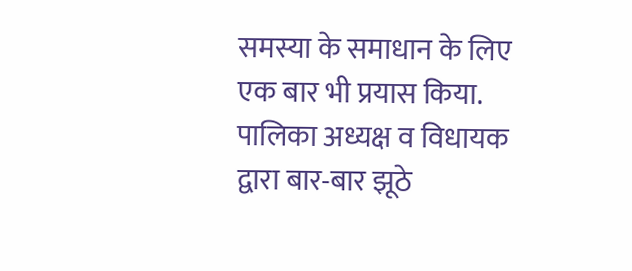समस्या के समाधान के लिए एक बार भी प्रयास किया. पालिका अध्यक्ष व विधायक द्वारा बार-बार झूठे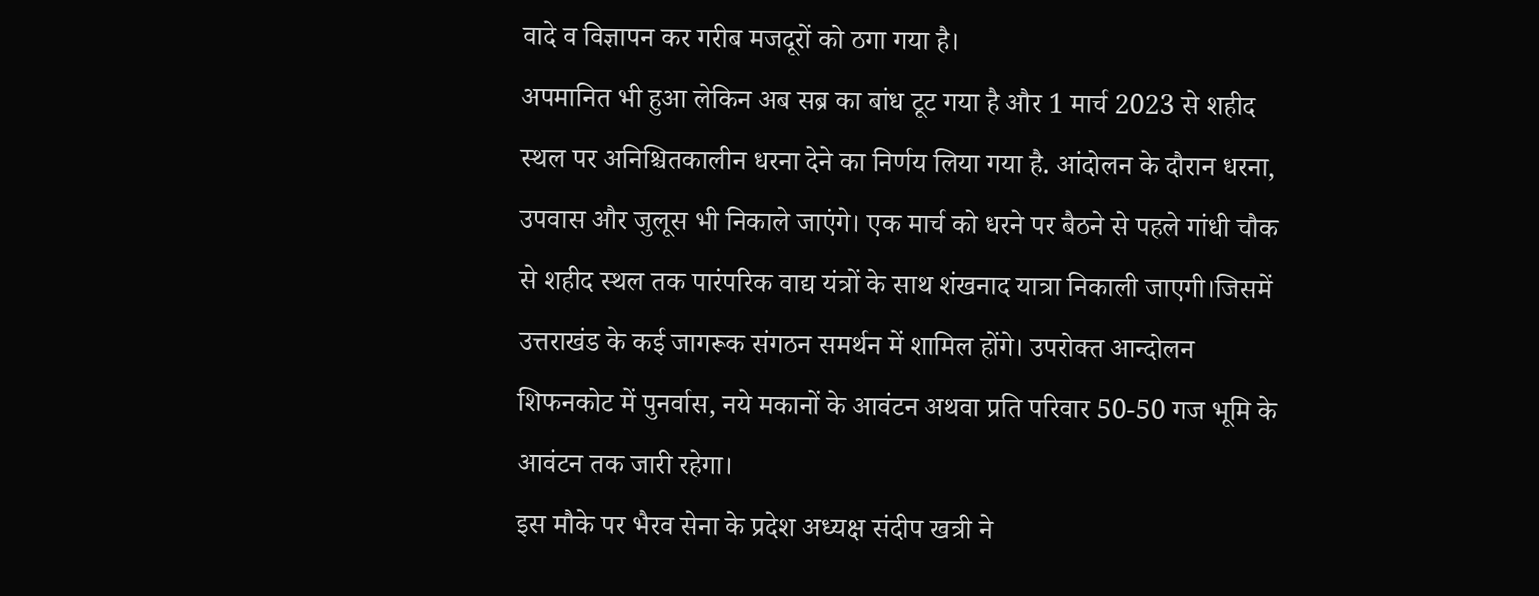वादे व विज्ञापन कर गरीब मजदूरों को ठगा गया है।
अपमानित भी हुआ लेकिन अब सब्र का बांध टूट गया है और 1 मार्च 2023 से शहीद स्थल पर अनिश्चितकालीन धरना देने का निर्णय लिया गया है. आंदोलन के दौरान धरना, उपवास और जुलूस भी निकाले जाएंगे। एक मार्च को धरने पर बैठने से पहले गांधी चौक से शहीद स्थल तक पारंपरिक वाद्य यंत्रों के साथ शंखनाद यात्रा निकाली जाएगी।जिसमें उत्तराखंड के कई जागरूक संगठन समर्थन में शामिल होंगे। उपरोक्त आन्दोलन शिफनकोट में पुनर्वास, नये मकानों के आवंटन अथवा प्रति परिवार 50-50 गज भूमि के आवंटन तक जारी रहेगा।
इस मौके पर भैरव सेना के प्रदेश अध्यक्ष संदीप खत्री ने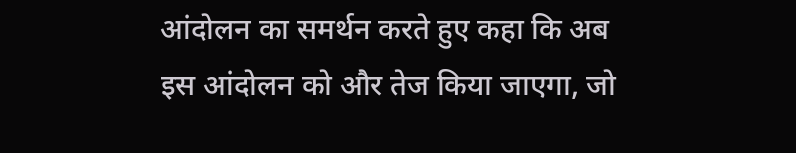आंदोलन का समर्थन करते हुए कहा कि अब इस आंदोलन को और तेज किया जाएगा, जो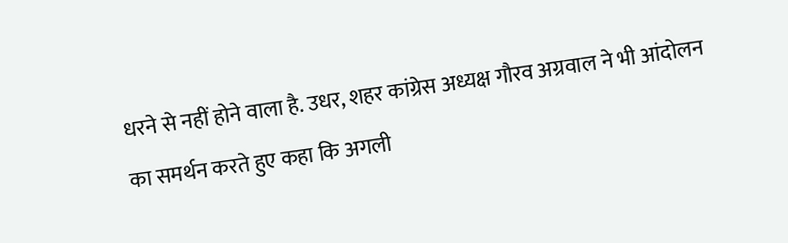धरने से नहीं होने वाला है. उधर, शहर कांग्रेस अध्यक्ष गौरव अग्रवाल ने भी आंदोलन का समर्थन करते हुए कहा कि अगली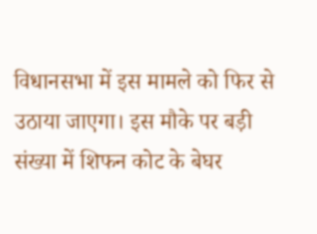विधानसभा में इस मामले को फिर से उठाया जाएगा। इस मौके पर बड़ी संख्या में शिफन कोट के बेघर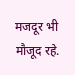मजदूर भी मौजूद रहे.